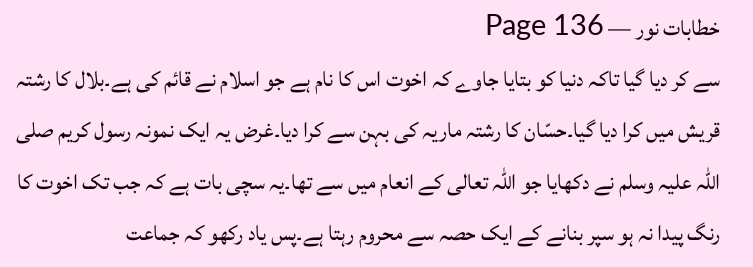خطابات نور — Page 136
سے کر دیا گیا تاکہ دنیا کو بتایا جاوے کہ اخوت اس کا نام ہے جو اسلام نے قائم کی ہے۔بلال کا رشتہ قریش میں کرا دیا گیا۔حسّان کا رشتہ ماریہ کی بہن سے کرا دیا۔غرض یہ ایک نمونہ رسول کریم صلی اللہ علیہ وسلم نے دکھایا جو اللہ تعالی کے انعام میں سے تھا۔یہ سچی بات ہے کہ جب تک اخوت کا رنگ پیدا نہ ہو سپر بنانے کے ایک حصہ سے محروم رہتا ہے۔پس یاد رکھو کہ جماعت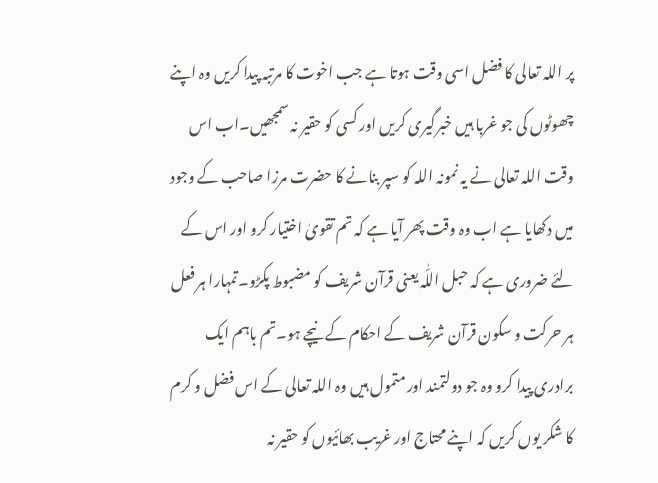پر اللہ تعالی کا فضل اسی وقت ہوتا ہے جب اخوت کا مرتبہ پیدا کریں وہ اپنے چھوٹوں کی جو غربا ہیں خبرگیری کریں اور کسی کو حقیر نہ سمجھیں۔اب اس وقت اللہ تعالی نے یہ نمونہ اللہ کو سپر بنانے کا حضرت مرزا صاحب کے وجود میں دکھایا ہے اب وہ وقت پھر آیا ہے کہ تم تقویٰ اختیار کرو اور اس کے لئے ضروری ہے کہ حبل اللّٰہ یعنی قرآن شریف کو مضبوط پکڑو۔تمہارا ہر فعل ہر حرکت و سکون قرآن شریف کے احکام کے نیچے ہو۔تم باہم ایک برادری پیدا کرو وہ جو دولتمند اور متمول ہیں وہ اللہ تعالی کے اس فضل و کرم کا شکر یوں کریں کہ اپنے محتاج اور غریب بھائیوں کو حقیر نہ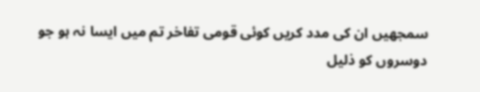سمجھیں ان کی مدد کریں کوئی قومی تفاخر تم میں ایسا نہ ہو جو دوسروں کو ذلیل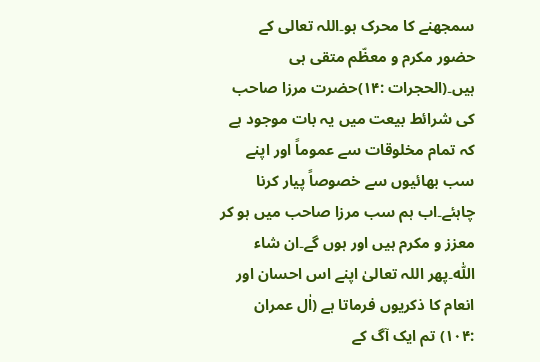سمجھنے کا محرک ہو۔اللہ تعالی کے حضور مکرم و معظّم متقی ہی ہیں۔(الحجرات :۱۴)حضرت مرزا صاحب کی شرائط بیعت میں یہ بات موجود ہے کہ تمام مخلوقات سے عموماً اور اپنے سب بھائیوں سے خصوصاً پیار کرنا چاہئے۔اب ہم سب مرزا صاحب میں ہو کر معزز و مکرم ہیں اور ہوں گے۔ان شاء اللّٰہ۔پھر اللہ تعالیٰ اپنے اس احسان اور انعام کا ذکریوں فرماتا ہے (اٰل عمران :۱۰۴) تم ایک آگ کے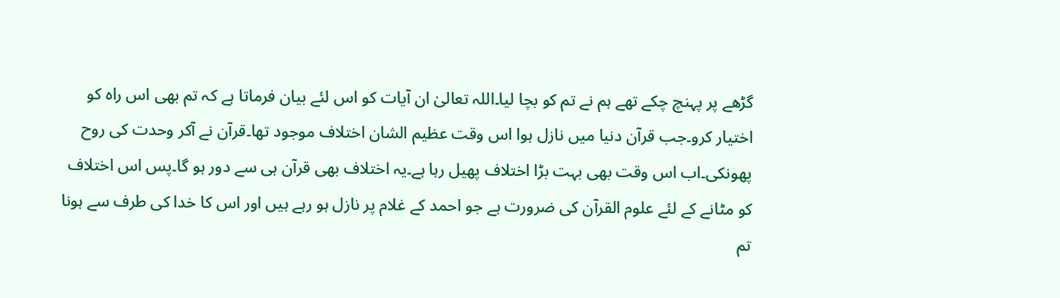گڑھے پر پہنچ چکے تھے ہم نے تم کو بچا لیا۔اللہ تعالیٰ ان آیات کو اس لئے بیان فرماتا ہے کہ تم بھی اس راہ کو اختیار کرو۔جب قرآن دنیا میں نازل ہوا اس وقت عظیم الشان اختلاف موجود تھا۔قرآن نے آکر وحدت کی روح پھونکی۔اب اس وقت بھی بہت بڑا اختلاف پھیل رہا ہے۔یہ اختلاف بھی قرآن ہی سے دور ہو گا۔پس اس اختلاف کو مٹانے کے لئے علوم القرآن کی ضرورت ہے جو احمد کے غلام پر نازل ہو رہے ہیں اور اس کا خدا کی طرف سے ہونا تم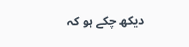دیکھ چکے ہو کہ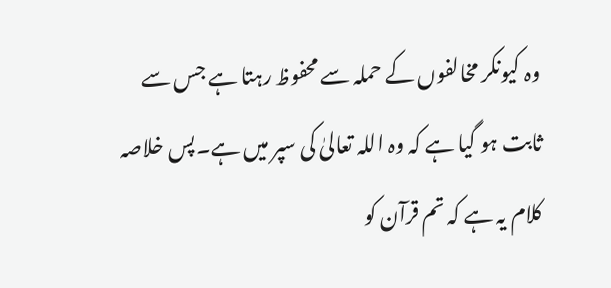وہ کیونکر مخالفوں کے حملہ سے محفوظ رہتا ہے جس سے ثابت ہو گیا ہے کہ وہ اللہ تعالیٰ کی سپر میں ہے۔پس خلاصہ کلام یہ ہے کہ تم قرآن کو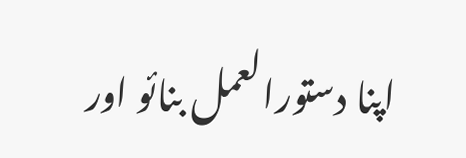اپنا دستورالعمل بنائو اور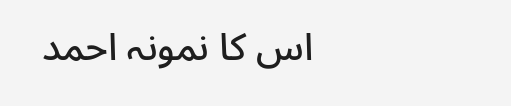اس کا نمونہ احمد